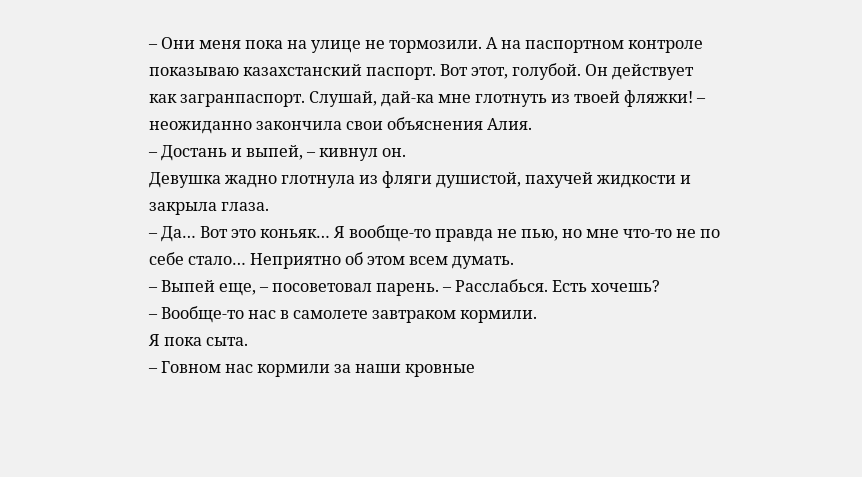– Они меня пока на улице не тормозили. А на паспортном контроле показываю казахстанский паспорт. Вот этот, голубой. Он действует как загранпаспорт. Слушай, дай-ка мне глотнуть из твоей фляжки! – неожиданно закончила свои объяснения Алия.
– Достань и выпей, – кивнул он.
Девушка жадно глотнула из фляги душистой, пахучей жидкости и закрыла глаза.
– Да… Вот это коньяк… Я вообще-то правда не пью, но мне что-то не по себе стало… Неприятно об этом всем думать.
– Выпей еще, – посоветовал парень. – Расслабься. Есть хочешь?
– Вообще-то нас в самолете завтраком кормили.
Я пока сыта.
– Говном нас кормили за наши кровные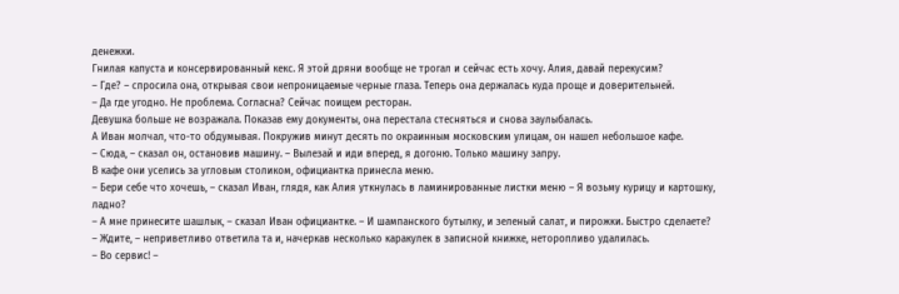денежки.
Гнилая капуста и консервированный кекс. Я этой дряни вообще не трогал и сейчас есть хочу. Алия, давай перекусим?
– Где? – спросила она, открывая свои непроницаемые черные глаза. Теперь она держалась куда проще и доверительней.
– Да где угодно. Не проблема. Согласна? Сейчас поищем ресторан.
Девушка больше не возражала. Показав ему документы, она перестала стесняться и снова заулыбалась.
А Иван молчал, что-то обдумывая. Покружив минут десять по окраинным московским улицам, он нашел небольшое кафе.
– Сюда, – сказал он, остановив машину. – Вылезай и иди вперед, я догоню. Только машину запру.
В кафе они уселись за угловым столиком, официантка принесла меню.
– Бери себе что хочешь, – сказал Иван, глядя, как Алия уткнулась в ламинированные листки меню – Я возьму курицу и картошку, ладно?
– А мне принесите шашлык, – сказал Иван официантке. – И шампанского бутылку, и зеленый салат, и пирожки. Быстро сделаете?
– Ждите, – неприветливо ответила та и, начеркав несколько каракулек в записной книжке, неторопливо удалилась.
– Во сервис! –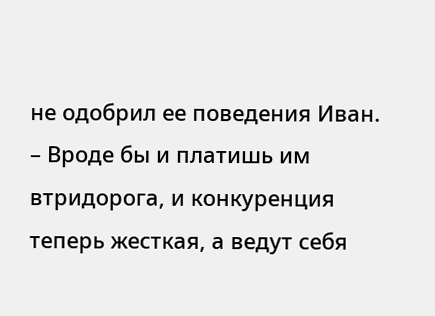не одобрил ее поведения Иван. – Вроде бы и платишь им втридорога, и конкуренция теперь жесткая, а ведут себя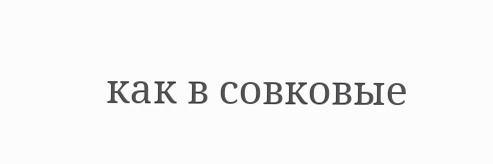как в совковые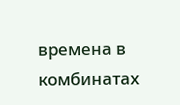времена в комбинатах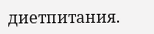диетпитания.